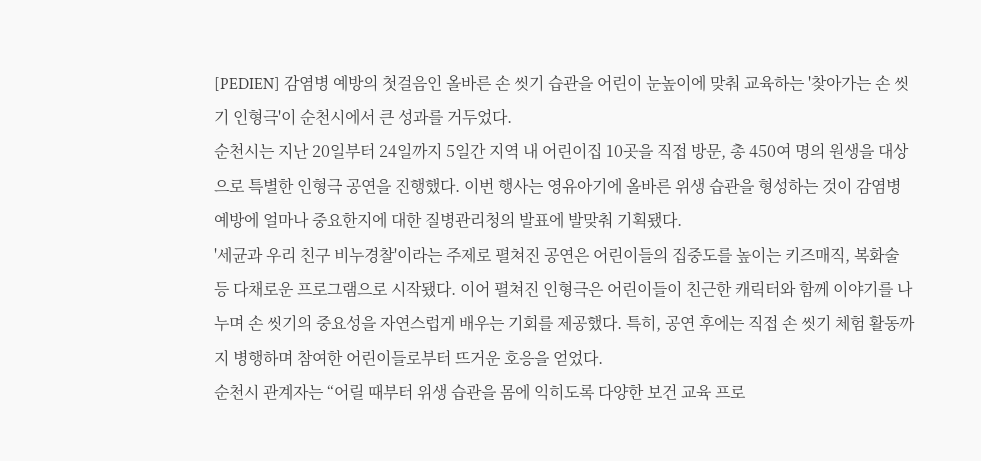[PEDIEN] 감염병 예방의 첫걸음인 올바른 손 씻기 습관을 어린이 눈높이에 맞춰 교육하는 '찾아가는 손 씻기 인형극'이 순천시에서 큰 성과를 거두었다.
순천시는 지난 20일부터 24일까지 5일간 지역 내 어린이집 10곳을 직접 방문, 총 450여 명의 원생을 대상으로 특별한 인형극 공연을 진행했다. 이번 행사는 영유아기에 올바른 위생 습관을 형성하는 것이 감염병 예방에 얼마나 중요한지에 대한 질병관리청의 발표에 발맞춰 기획됐다.
'세균과 우리 친구 비누경찰'이라는 주제로 펼쳐진 공연은 어린이들의 집중도를 높이는 키즈매직, 복화술 등 다채로운 프로그램으로 시작됐다. 이어 펼쳐진 인형극은 어린이들이 친근한 캐릭터와 함께 이야기를 나누며 손 씻기의 중요성을 자연스럽게 배우는 기회를 제공했다. 특히, 공연 후에는 직접 손 씻기 체험 활동까지 병행하며 참여한 어린이들로부터 뜨거운 호응을 얻었다.
순천시 관계자는 “어릴 때부터 위생 습관을 몸에 익히도록 다양한 보건 교육 프로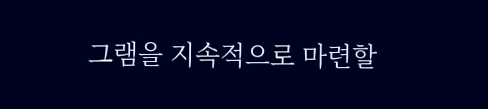그램을 지속적으로 마련할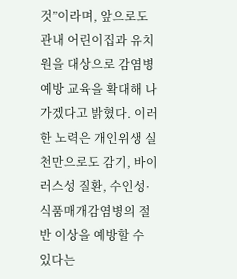것”이라며, 앞으로도 관내 어린이집과 유치원을 대상으로 감염병 예방 교육을 확대해 나가겠다고 밝혔다. 이러한 노력은 개인위생 실천만으로도 감기, 바이러스성 질환, 수인성·식품매개감염병의 절반 이상을 예방할 수 있다는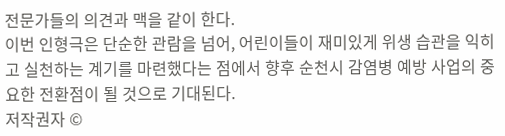전문가들의 의견과 맥을 같이 한다.
이번 인형극은 단순한 관람을 넘어, 어린이들이 재미있게 위생 습관을 익히고 실천하는 계기를 마련했다는 점에서 향후 순천시 감염병 예방 사업의 중요한 전환점이 될 것으로 기대된다.
저작권자 ©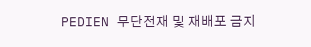PEDIEN 무단전재 및 재배포 금지